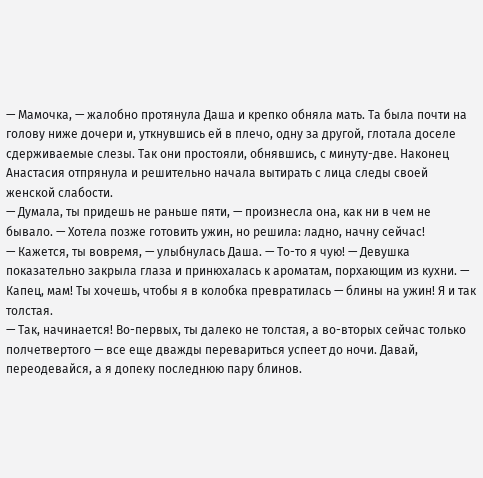— Мамочка, — жалобно протянула Даша и крепко обняла мать. Та была почти на голову ниже дочери и, уткнувшись ей в плечо, одну за другой, глотала доселе сдерживаемые слезы. Так они простояли, обнявшись, с минуту-две. Наконец Анастасия отпрянула и решительно начала вытирать с лица следы своей женской слабости.
— Думала, ты придешь не раньше пяти, — произнесла она, как ни в чем не бывало. — Хотела позже готовить ужин, но решила: ладно, начну сейчас!
— Кажется, ты вовремя, — улыбнулась Даша. — То-то я чую! — Девушка показательно закрыла глаза и принюхалась к ароматам, порхающим из кухни. — Капец, мам! Ты хочешь, чтобы я в колобка превратилась — блины на ужин! Я и так толстая.
— Так, начинается! Во-первых, ты далеко не толстая, а во-вторых сейчас только полчетвертого — все еще дважды перевариться успеет до ночи. Давай, переодевайся, а я допеку последнюю пару блинов.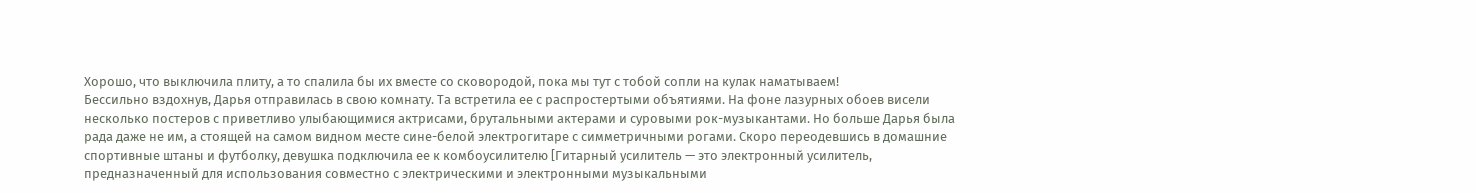Хорошо, что выключила плиту, а то спалила бы их вместе со сковородой, пока мы тут с тобой сопли на кулак наматываем!
Бессильно вздохнув, Дарья отправилась в свою комнату. Та встретила ее с распростертыми объятиями. На фоне лазурных обоев висели несколько постеров с приветливо улыбающимися актрисами, брутальными актерами и суровыми рок-музыкантами. Но больше Дарья была рада даже не им, а стоящей на самом видном месте сине-белой электрогитаре с симметричными рогами. Скоро переодевшись в домашние спортивные штаны и футболку, девушка подключила ее к комбоусилителю [Гитарный усилитель — это электронный усилитель, предназначенный для использования совместно с электрическими и электронными музыкальными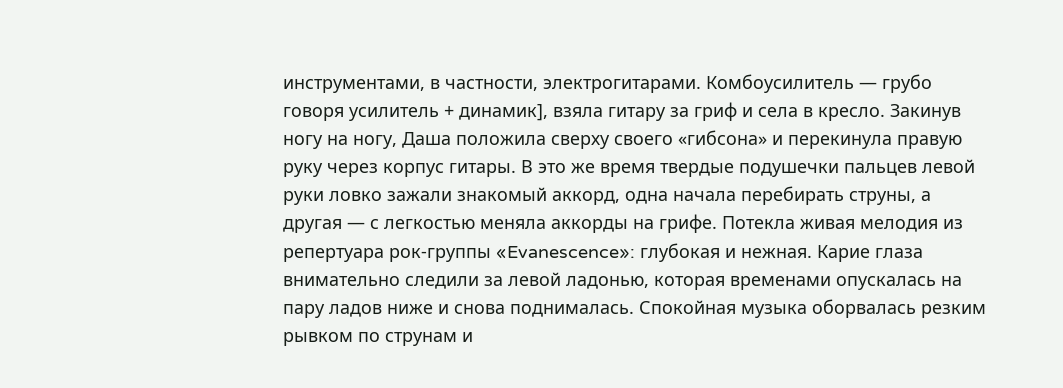инструментами, в частности, электрогитарами. Комбоусилитель — грубо говоря усилитель + динамик], взяла гитару за гриф и села в кресло. Закинув ногу на ногу, Даша положила сверху своего «гибсона» и перекинула правую руку через корпус гитары. В это же время твердые подушечки пальцев левой руки ловко зажали знакомый аккорд, одна начала перебирать струны, а другая — с легкостью меняла аккорды на грифе. Потекла живая мелодия из репертуара рок-группы «Evanescence»: глубокая и нежная. Карие глаза внимательно следили за левой ладонью, которая временами опускалась на пару ладов ниже и снова поднималась. Спокойная музыка оборвалась резким рывком по струнам и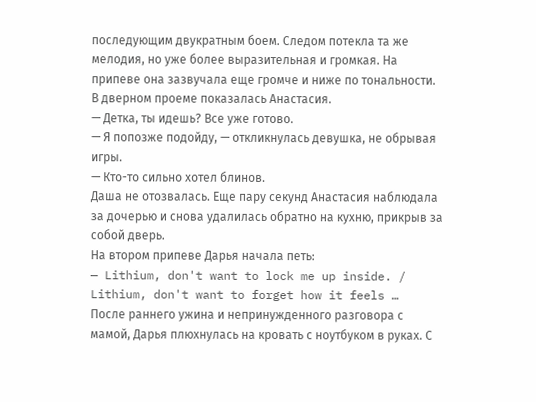последующим двукратным боем. Следом потекла та же мелодия, но уже более выразительная и громкая. На припеве она зазвучала еще громче и ниже по тональности.
В дверном проеме показалась Анастасия.
— Детка, ты идешь? Все уже готово.
— Я попозже подойду, — откликнулась девушка, не обрывая игры.
— Кто-то сильно хотел блинов.
Даша не отозвалась. Еще пару секунд Анастасия наблюдала за дочерью и снова удалилась обратно на кухню, прикрыв за собой дверь.
На втором припеве Дарья начала петь:
— Lithium, don't want to lock me up inside. / Lithium, don't want to forget how it feels …
После раннего ужина и непринужденного разговора с мамой, Дарья плюхнулась на кровать с ноутбуком в руках. С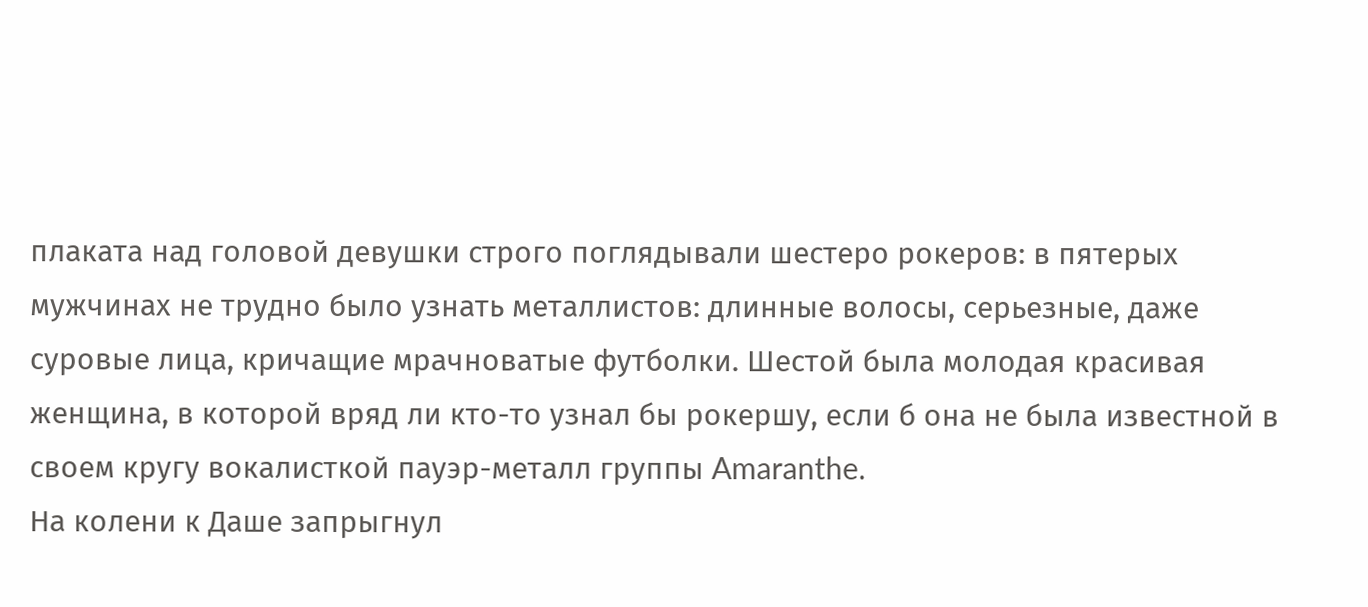плаката над головой девушки строго поглядывали шестеро рокеров: в пятерых мужчинах не трудно было узнать металлистов: длинные волосы, серьезные, даже суровые лица, кричащие мрачноватые футболки. Шестой была молодая красивая женщина, в которой вряд ли кто-то узнал бы рокершу, если б она не была известной в своем кругу вокалисткой пауэр-металл группы Amaranthe.
На колени к Даше запрыгнул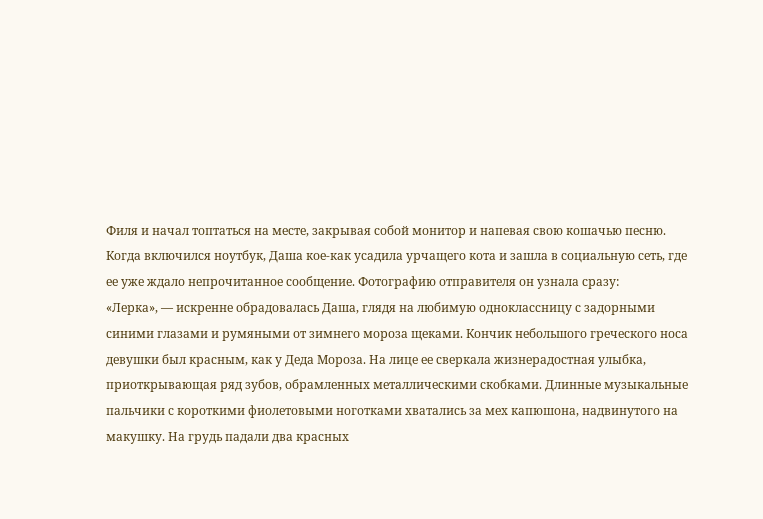Филя и начал топтаться на месте, закрывая собой монитор и напевая свою кошачью песню. Когда включился ноутбук, Даша кое-как усадила урчащего кота и зашла в социальную сеть, где ее уже ждало непрочитанное сообщение. Фотографию отправителя он узнала сразу:
«Лерка», — искренне обрадовалась Даша, глядя на любимую одноклассницу с задорными синими глазами и румяными от зимнего мороза щеками. Кончик небольшого греческого носа девушки был красным, как у Деда Мороза. На лице ее сверкала жизнерадостная улыбка, приоткрывающая ряд зубов, обрамленных металлическими скобками. Длинные музыкальные пальчики с короткими фиолетовыми ноготками хватались за мех капюшона, надвинутого на макушку. На грудь падали два красных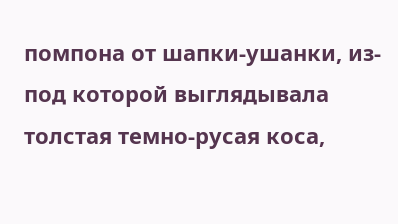помпона от шапки-ушанки, из-под которой выглядывала толстая темно-русая коса,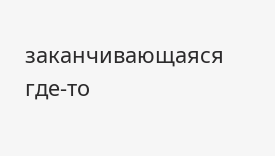заканчивающаяся где-то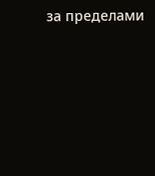за пределами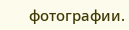фотографии.